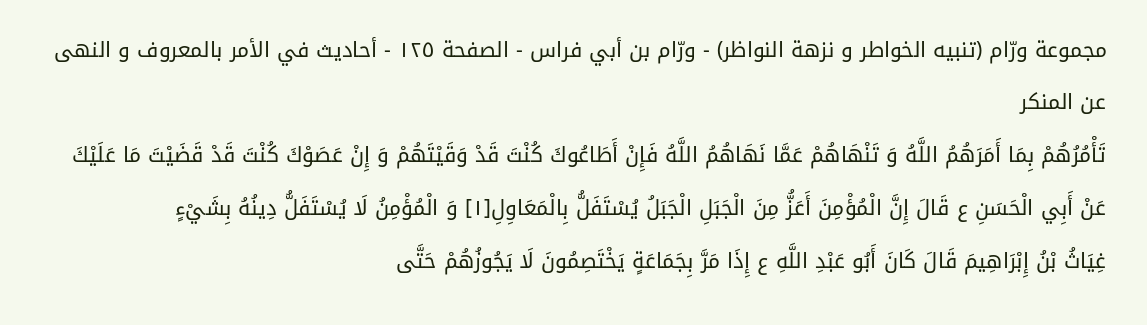مجموعة ورّام (تنبيه الخواطر و نزهة النواظر) - ورّام بن أبي فراس - الصفحة ١٢٥ - أحاديث في الأمر بالمعروف و النهى عن المنكر
تَأْمُرُهُمْ بِمَا أَمَرَهُمُ اللَّهُ وَ تَنْهَاهُمْ عَمَّا نَهَاهُمُ اللَّهُ فَإِنْ أَطَاعُوكَ كُنْتَ قَدْ وَقَيْتَهُمْ وَ إِنْ عَصَوْكَ كُنْتَ قَدْ قَضَيْتَ مَا عَلَيْكَ
عَنْ أَبِي الْحَسَنِ ع قَالَ إِنَّ الْمُؤْمِنَ أَعَزُّ مِنَ الْجَبَلِ الْجَبَلُ يُسْتَفَلُّ بِالْمَعَاوِلِ[١] وَ الْمُؤْمِنُ لَا يُسْتَفَلُّ دِينُهُ بِشَيْءٍ
غِيَاثُ بْنُ إِبْرَاهِيمَ قَالَ كَانَ أَبُو عَبْدِ اللَّهِ ع إِذَا مَرَّ بِجَمَاعَةٍ يَخْتَصِمُونَ لَا يَجُوزُهُمْ حَتَّى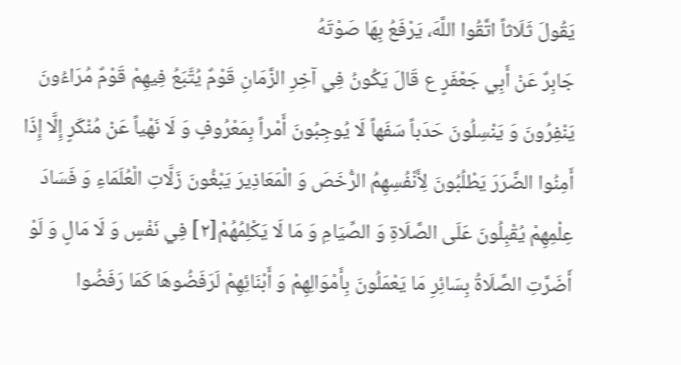يَقُولَ ثَلَاثاً اتَّقُوا اللَّهَ، يَرْفَعُ بِهَا صَوْتَهُ
جَابِرٌ عَنْ أَبِي جَعْفَرٍ ع قَالَ يَكُونُ فِي آخِرِ الزَّمَانِ قَوْمٌ يُتَّبَعُ فِيهِمْ قَوْمٌ مُرَاءُونَ يَنْفِرُونَ وَ يَنْسِلُونَ حَدَباً سَفَهاً لَا يُوجِبُونَ أَمْراً بِمَعْرُوفٍ وَ لَا نَهْياً عَنْ مُنْكَرٍ إِلَّا إِذَا أَمِنُوا الضَّرَرَ يَطْلُبُونَ لِأَنْفُسِهِمُ الرُّخَصَ وَ الْمَعَاذِيرَ يَبْغُونَ زَلَّاتِ الْعُلَمَاءِ وَ فَسَادَ عِلْمِهِمْ يُقْبِلُونَ عَلَى الصَّلَاةِ وَ الصِّيَامِ وَ مَا لَا يَكْلِمُهُمْ[٢] فِي نَفْسٍ وَ لَا مَالٍ وَ لَوْ أَضَرَّتِ الصَّلَاةُ بِسَائِرِ مَا يَعْمَلُونَ بِأَمْوَالِهِمْ وَ أَبْنَائِهِمْ لَرَفَضُوهَا كَمَا رَفَضُوا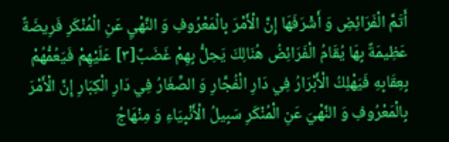أَتَمَّ الْفَرَائِضِ وَ أَشْرَفَهَا إِنَّ الْأَمْرَ بِالْمَعْرُوفِ وَ النَّهْيِ عَنِ الْمُنْكَرِ فَرِيضَةٌ عَظِيمَةٌ بِهَا يُقَامُ الْفَرَائِضُ هُنَالِكَ يَحِلُّ بِهِمْ غَضَبٌ[٣] عَلَيْهِمْ فَيَعُمُّهُمْ بِعِقَابِهِ فَيَهْلِكُ الْأَبْرَارُ فِي دَارِ الْفُجَّارِ وَ الصِّغَارُ فِي دَارِ الْكِبَارِ إِنَّ الْأَمْرَ بِالْمَعْرُوفِ وَ النَّهْيَ عَنِ الْمُنْكَرِ سَبِيلُ الْأَنْبِيَاءِ وَ مِنْهَاجُ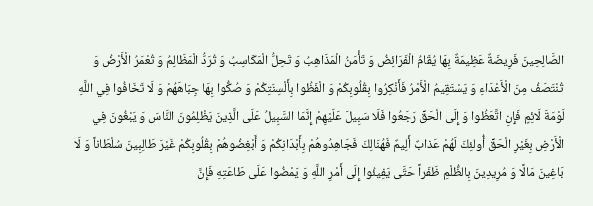الصَّالِحِينَ فَرِيضَةٌ عَظِيمَةٌ بِهَا يُقَامُ الْفَرَائِضُ وَ تَأْمَنُ الْمَذَاهِبُ وَ تَحِلُّ الْمَكَاسِبُ وَ تُرَدُّ الْمَظَالِمُ وَ تُعْمَرُ الْأَرْضُ وَ تُنْتَصَفُ مِنَ الْأَعْدَاءِ وَ يَسْتَقِيمُ الْأَمْرُ فَأَنْكِرُوا بِقُلُوبِكُمْ وَ الْفَظُوا بِأَلْسِنَتِكُمْ وَ صُكُّوا بِهَا جِبَاهَهُمْ وَ لَا تَخَافُوا فِي اللَّهِ لَوْمَةَ لَائِمٍ فَإِنِ اتَّعَظُوا وَ إِلَى الْحَقِّ رَجَعُوا فَلَا سَبِيلَ عَلَيْهِمْ إِنَّمَا السَّبِيلُ عَلَى الَّذِينَ يَظْلِمُونَ النَّاسَ وَ يَبْغُونَ فِي الْأَرْضِ بِغَيْرِ الْحَقِّ أُولئِكَ لَهُمْ عَذابٌ أَلِيمٌ فَهُنَالِكَ فَجَاهِدُوهُمْ بِأَبْدَانِكُمْ وَ أَبْغِضُوهُمْ بِقُلُوبِكُمْ غَيْرَ طَالِبِينَ سُلْطَاناً وَ لَا بَاغِينَ مَالًا وَ مُرِيدِينَ بِالظُّلْمِ ظَفَراً حَتَّى يَفِيئُوا إِلَى أَمْرِ اللَّهِ وَ يَمْضُوا عَلَى طَاعَتِهِ فَإِنَّ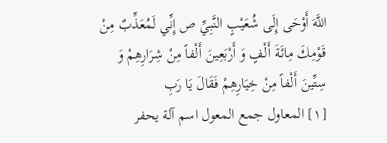اللَّهَ أَوْحَى إِلَى شُعَيْبٍ النَّبِيِّ ص إِنِّي لَمُعَذِّبٌ مِنْ قَوْمِكَ مِائَةَ أَلْفٍ وَ أَرْبَعِينَ أَلْفاً مِنْ شِرَارِهِمْ وَ سِتِّينَ أَلْفاً مِنْ خِيَارِهِمْ فَقَالَ يَا رَبِ
[١] المعاول جمع المعول اسم آلة يحفر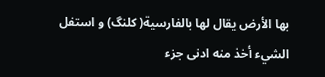بها الأرض يقال لها بالفارسية( كلنگ) و استفل الشيء أخذ منه ادنى جزء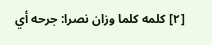[٢] كلمه كلما وزان نصرا: جرحه أي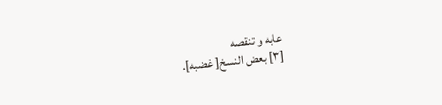عابه و تنقصه
[٣] بعض النسخ[ غضبه].